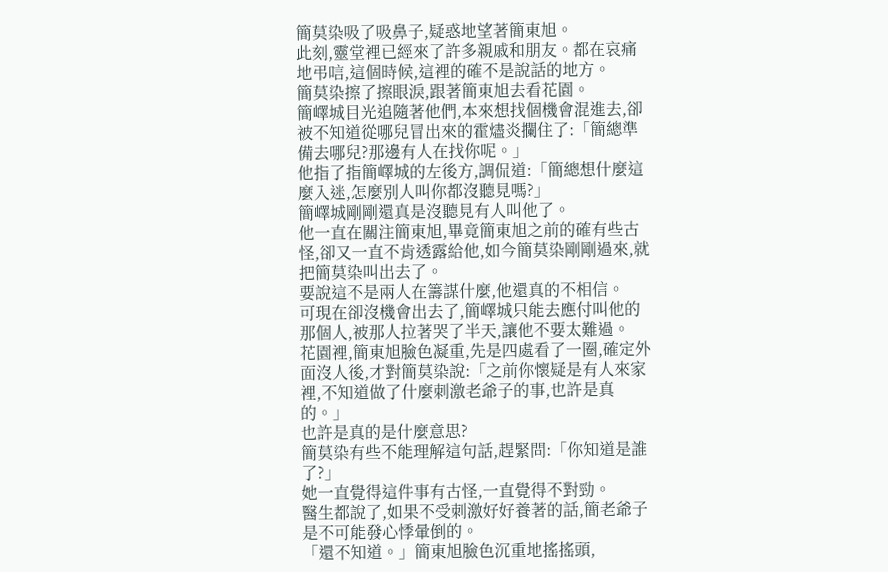簡莫染吸了吸鼻子,疑惑地望著簡東旭。
此刻,靈堂裡已經來了許多親戚和朋友。都在哀痛地弔唁,這個時候,這裡的確不是說話的地方。
簡莫染擦了擦眼淚,跟著簡東旭去看花園。
簡嶧城目光追隨著他們,本來想找個機會混進去,卻被不知道從哪兒冒出來的霍燼炎攔住了:「簡總準備去哪兒?那邊有人在找你呢。」
他指了指簡嶧城的左後方,調侃道:「簡總想什麼這麼入迷,怎麼別人叫你都沒聽見嗎?」
簡嶧城剛剛還真是沒聽見有人叫他了。
他一直在關注簡東旭,畢竟簡東旭之前的確有些古怪,卻又一直不肯透露給他,如今簡莫染剛剛過來,就把簡莫染叫出去了。
要說這不是兩人在籌謀什麼,他還真的不相信。
可現在卻沒機會出去了,簡嶧城只能去應付叫他的那個人,被那人拉著哭了半天,讓他不要太難過。
花園裡,簡東旭臉色凝重,先是四處看了一圈,確定外面沒人後,才對簡莫染說:「之前你懷疑是有人來家裡,不知道做了什麼刺激老爺子的事,也許是真的。」
也許是真的是什麼意思?
簡莫染有些不能理解這句話,趕緊問:「你知道是誰了?」
她一直覺得這件事有古怪,一直覺得不對勁。
醫生都說了,如果不受刺激好好養著的話,簡老爺子是不可能發心悸暈倒的。
「還不知道。」簡東旭臉色沉重地搖搖頭,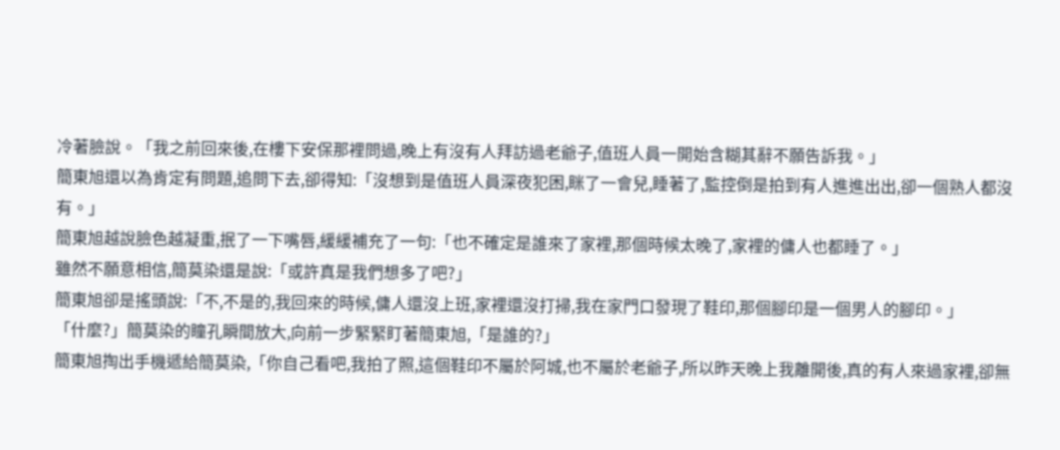冷著臉說。「我之前回來後,在樓下安保那裡問過,晚上有沒有人拜訪過老爺子,值班人員一開始含糊其辭不願告訴我。」
簡東旭還以為肯定有問題,追問下去,卻得知:「沒想到是值班人員深夜犯困,眯了一會兒,睡著了,監控倒是拍到有人進進出出,卻一個熟人都沒有。」
簡東旭越說臉色越凝重,抿了一下嘴唇,緩緩補充了一句:「也不確定是誰來了家裡,那個時候太晚了,家裡的傭人也都睡了。」
雖然不願意相信,簡莫染還是說:「或許真是我們想多了吧?」
簡東旭卻是搖頭說:「不,不是的,我回來的時候,傭人還沒上班,家裡還沒打掃,我在家門口發現了鞋印,那個腳印是一個男人的腳印。」
「什麼?」簡莫染的瞳孔瞬間放大,向前一步緊緊盯著簡東旭,「是誰的?」
簡東旭掏出手機遞給簡莫染,「你自己看吧,我拍了照,這個鞋印不屬於阿城,也不屬於老爺子,所以昨天晚上我離開後,真的有人來過家裡,卻無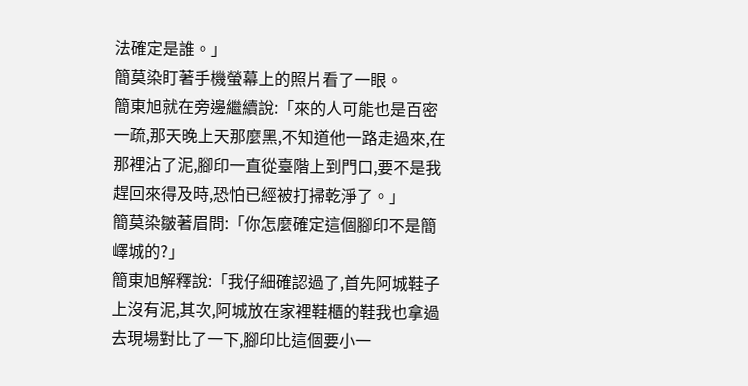法確定是誰。」
簡莫染盯著手機螢幕上的照片看了一眼。
簡東旭就在旁邊繼續說:「來的人可能也是百密一疏,那天晚上天那麼黑,不知道他一路走過來,在那裡沾了泥,腳印一直從臺階上到門口,要不是我趕回來得及時,恐怕已經被打掃乾淨了。」
簡莫染皺著眉問:「你怎麼確定這個腳印不是簡嶧城的?」
簡東旭解釋說:「我仔細確認過了,首先阿城鞋子上沒有泥,其次,阿城放在家裡鞋櫃的鞋我也拿過去現場對比了一下,腳印比這個要小一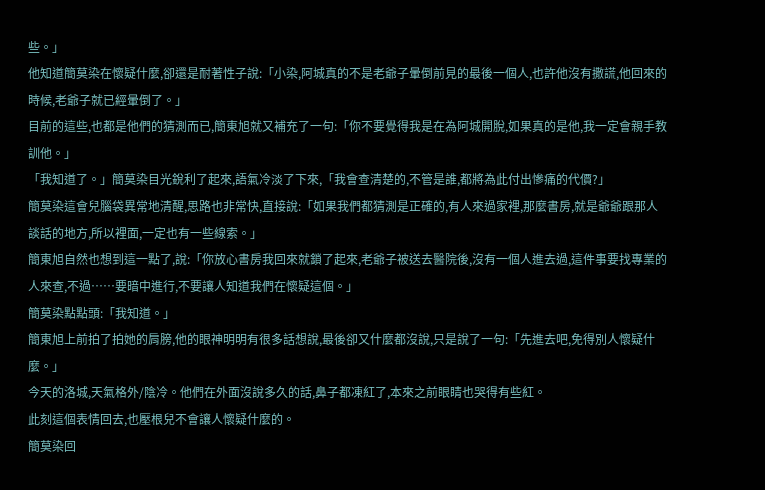些。」
他知道簡莫染在懷疑什麼,卻還是耐著性子說:「小染,阿城真的不是老爺子暈倒前見的最後一個人,也許他沒有撒謊,他回來的時候,老爺子就已經暈倒了。」
目前的這些,也都是他們的猜測而已,簡東旭就又補充了一句:「你不要覺得我是在為阿城開脫,如果真的是他,我一定會親手教訓他。」
「我知道了。」簡莫染目光銳利了起來,語氣冷淡了下來,「我會查清楚的,不管是誰,都將為此付出慘痛的代價?」
簡莫染這會兒腦袋異常地清醒,思路也非常快,直接說:「如果我們都猜測是正確的,有人來過家裡,那麼書房,就是爺爺跟那人談話的地方,所以裡面,一定也有一些線索。」
簡東旭自然也想到這一點了,說:「你放心書房我回來就鎖了起來,老爺子被送去醫院後,沒有一個人進去過,這件事要找專業的人來查,不過……要暗中進行,不要讓人知道我們在懷疑這個。」
簡莫染點點頭:「我知道。」
簡東旭上前拍了拍她的肩膀,他的眼神明明有很多話想說,最後卻又什麼都沒說,只是說了一句:「先進去吧,免得別人懷疑什麼。」
今天的洛城,天氣格外/陰冷。他們在外面沒說多久的話,鼻子都凍紅了,本來之前眼睛也哭得有些紅。
此刻這個表情回去,也壓根兒不會讓人懷疑什麼的。
簡莫染回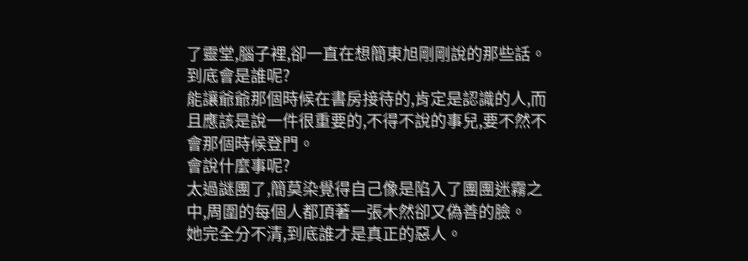了靈堂,腦子裡,卻一直在想簡東旭剛剛說的那些話。
到底會是誰呢?
能讓爺爺那個時候在書房接待的,肯定是認識的人,而且應該是說一件很重要的,不得不說的事兒,要不然不會那個時候登門。
會說什麼事呢?
太過謎團了,簡莫染覺得自己像是陷入了團團迷霧之中,周圍的每個人都頂著一張木然卻又偽善的臉。
她完全分不清,到底誰才是真正的惡人。